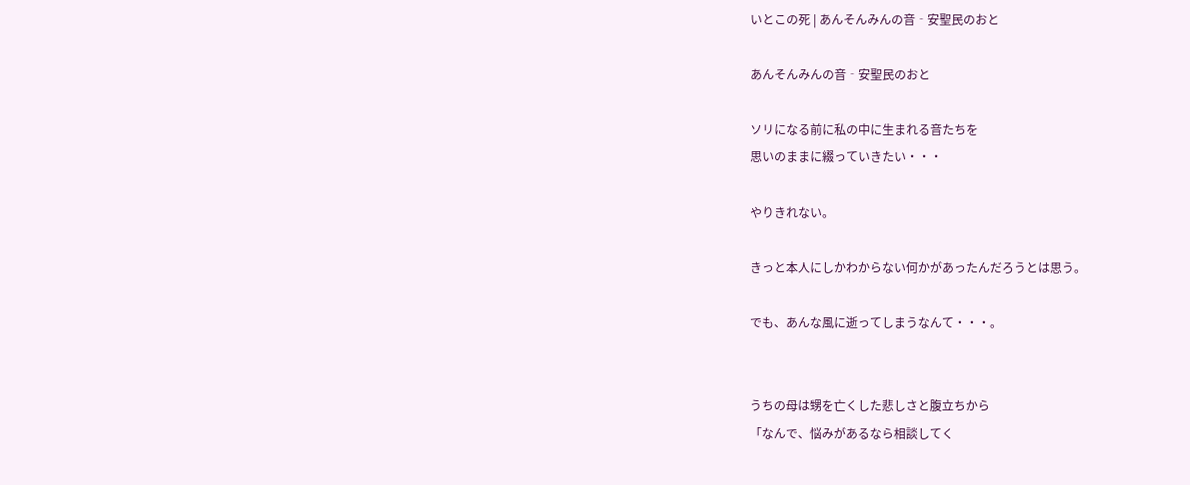いとこの死 | あんそんみんの音‐安聖民のおと

あんそんみんの音‐安聖民のおと

ソリになる前に私の中に生まれる音たちを
思いのままに綴っていきたい・・・

やりきれない。

きっと本人にしかわからない何かがあったんだろうとは思う。

でも、あんな風に逝ってしまうなんて・・・。


うちの母は甥を亡くした悲しさと腹立ちから
「なんで、悩みがあるなら相談してく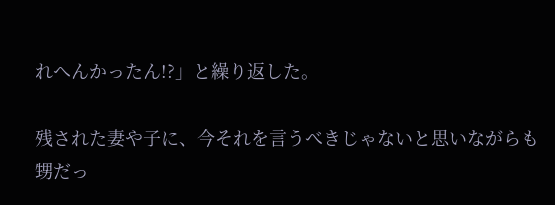れへんかったん!?」と繰り返した。

残された妻や子に、今それを言うべきじゃないと思いながらも
甥だっ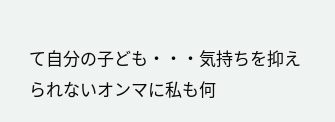て自分の子ども・・・気持ちを抑えられないオンマに私も何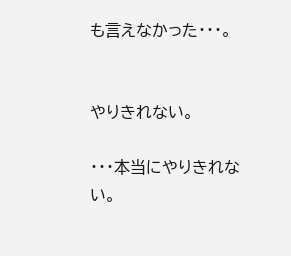も言えなかった・・・。


やりきれない。

・・・本当にやりきれない。